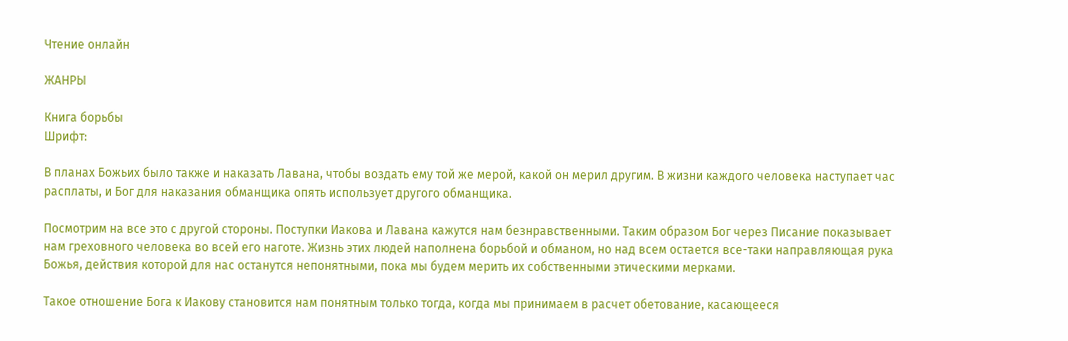Чтение онлайн

ЖАНРЫ

Книга борьбы
Шрифт:

В планах Божьих было также и наказать Лавана, чтобы воздать ему той же мерой, какой он мерил другим. В жизни каждого человека наступает час расплаты, и Бог для наказания обманщика опять использует другого обманщика.

Посмотрим на все это с другой стороны. Поступки Иакова и Лавана кажутся нам безнравственными. Таким образом Бог через Писание показывает нам греховного человека во всей его наготе. Жизнь этих людей наполнена борьбой и обманом, но над всем остается все-таки направляющая рука Божья, действия которой для нас останутся непонятными, пока мы будем мерить их собственными этическими мерками.

Такое отношение Бога к Иакову становится нам понятным только тогда, когда мы принимаем в расчет обетование, касающееся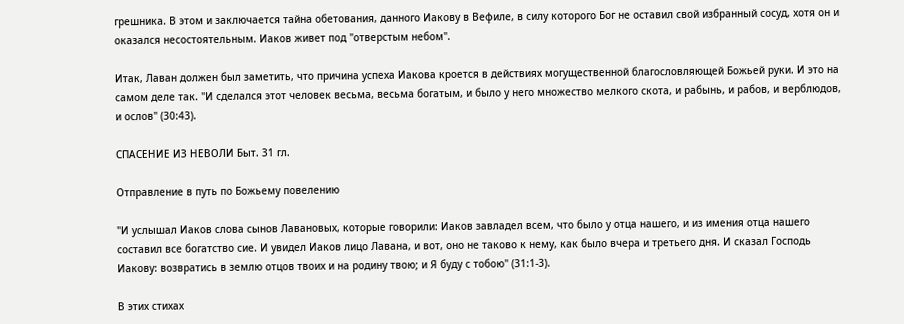грешника. В этом и заключается тайна обетования, данного Иакову в Вефиле, в силу которого Бог не оставил свой избранный сосуд, хотя он и оказался несостоятельным. Иаков живет под "отверстым небом".

Итак, Лаван должен был заметить, что причина успеха Иакова кроется в действиях могущественной благословляющей Божьей руки. И это на самом деле так. "И сделался этот человек весьма, весьма богатым, и было у него множество мелкого скота, и рабынь, и рабов, и верблюдов, и ослов" (30:43).

СПАСЕНИЕ ИЗ НЕВОЛИ Быт. 31 гл.

Отправление в путь по Божьему повелению

"И услышал Иаков слова сынов Лавановых, которые говорили: Иаков завладел всем, что было у отца нашего, и из имения отца нашего составил все богатство сие. И увидел Иаков лицо Лавана, и вот, оно не таково к нему, как было вчера и третьего дня. И сказал Господь Иакову: возвратись в землю отцов твоих и на родину твою; и Я буду с тобою" (31:1-3).

В этих стихах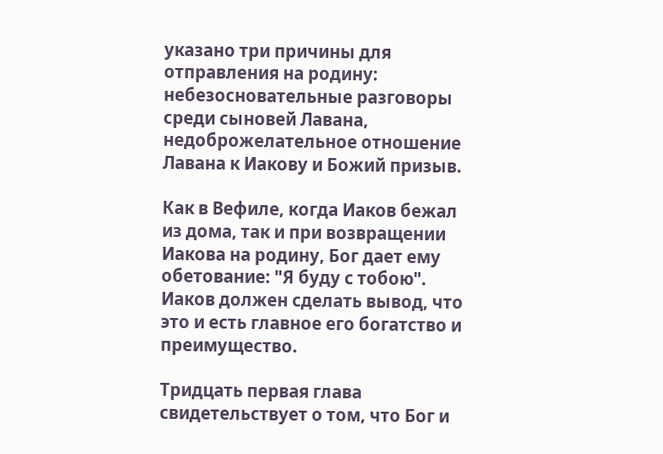указано три причины для отправления на родину: небезосновательные разговоры среди сыновей Лавана, недоброжелательное отношение Лавана к Иакову и Божий призыв.

Как в Вефиле, когда Иаков бежал из дома, так и при возвращении Иакова на родину, Бог дает ему обетование: "Я буду с тобою". Иаков должен сделать вывод, что это и есть главное его богатство и преимущество.

Тридцать первая глава свидетельствует о том, что Бог и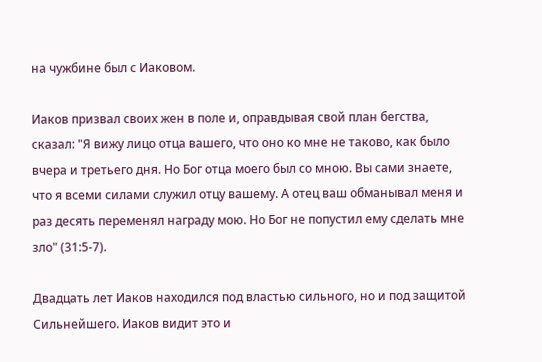на чужбине был с Иаковом.

Иаков призвал своих жен в поле и, оправдывая свой план бегства, сказал: "Я вижу лицо отца вашего, что оно ко мне не таково, как было вчера и третьего дня. Но Бог отца моего был со мною. Вы сами знаете, что я всеми силами служил отцу вашему. А отец ваш обманывал меня и раз десять переменял награду мою. Но Бог не попустил ему сделать мне зло" (31:5-7).

Двадцать лет Иаков находился под властью сильного, но и под защитой Сильнейшего. Иаков видит это и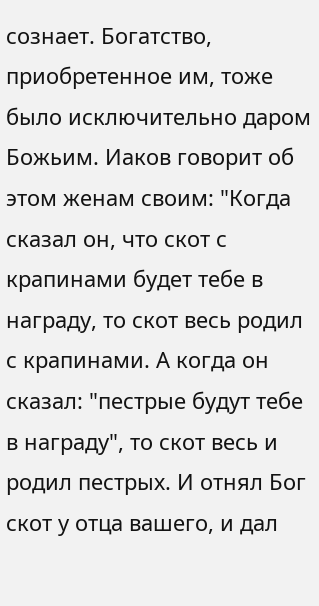сознает. Богатство, приобретенное им, тоже было исключительно даром Божьим. Иаков говорит об этом женам своим: "Когда сказал он, что скот с крапинами будет тебе в награду, то скот весь родил с крапинами. А когда он сказал: "пестрые будут тебе в награду", то скот весь и родил пестрых. И отнял Бог скот у отца вашего, и дал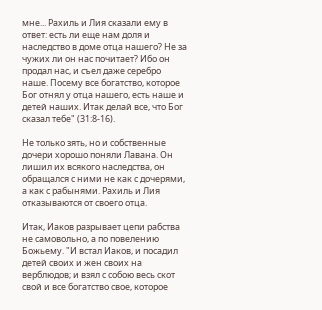мне... Рахиль и Лия сказали ему в ответ: есть ли еще нам доля и наследство в доме отца нашего? Не за чужих ли он нас почитает? Ибо он продал нас, и съел даже серебро наше. Посему все богатство, которое Бог отнял у отца нашего, есть наше и детей наших. Итак делай все, что Бог сказал тебе" (31:8-16).

Не только зять, но и собственные дочери хорошо поняли Лавана. Он лишил их всякого наследства, он обращался с ними не как с дочерями, а как с рабынями. Рахиль и Лия отказываются от своего отца.

Итак, Иаков разрывает цепи рабства не самовольно, а по повелению Божьему. "И встал Иаков, и посадил детей своих и жен своих на верблюдов; и взял с собою весь скот свой и все богатство свое, которое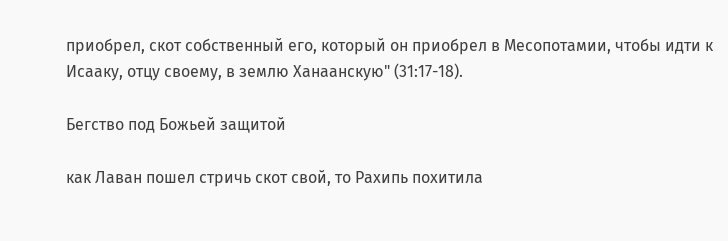приобрел, скот собственный его, который он приобрел в Месопотамии, чтобы идти к Исааку, отцу своему, в землю Ханаанскую" (31:17-18).

Бегство под Божьей защитой

как Лаван пошел стричь скот свой, то Рахипь похитила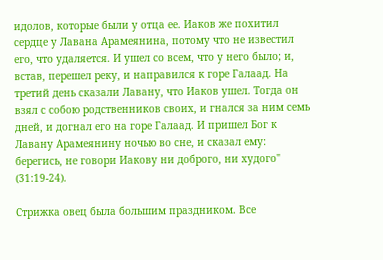идолов, которые были у отца ее. Иаков же похитил сердце у Лавана Арамеянина, потому что не известил его, что удаляется. И ушел со всем, что у него было; и, встав, перешел реку, и направился к горе Галаад. На третий день сказали Лавану, что Иаков ушел. Тогда он взял с собою родственников своих, и гнался за ним семь дней, и догнал его на горе Галаад. И пришел Бог к Лавану Арамеянину ночью во сне, и сказал ему: берегись, не говори Иакову ни доброго, ни худого" (31:19-24).

Стрижка овец была большим праздником. Все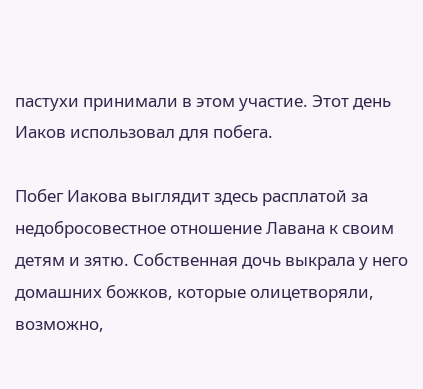пастухи принимали в этом участие. Этот день Иаков использовал для побега.

Побег Иакова выглядит здесь расплатой за недобросовестное отношение Лавана к своим детям и зятю. Собственная дочь выкрала у него домашних божков, которые олицетворяли, возможно,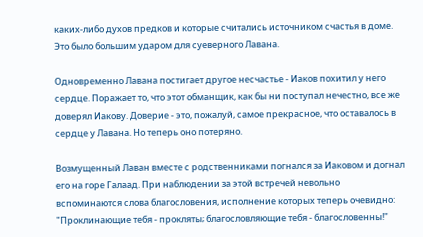каких-либо духов предков и которые считались источником счастья в доме. Это было большим ударом для суеверного Лавана.

Одновременно Лавана постигает другое несчастье - Иаков похитил у него сердце. Поражает то, что этот обманщик, как бы ни поступал нечестно, все же доверял Иакову. Доверие - это, пожалуй, самое прекрасное, что оставалось в сердце у Лавана. Но теперь оно потеряно.

Возмущенный Лаван вместе с родственниками погнался за Иаковом и догнал его на горе Галаад. При наблюдении за этой встречей невольно вспоминаются слова благословения, исполнение которых теперь очевидно: "Проклинающие тебя - прокляты; благословляющие тебя - благословенны!"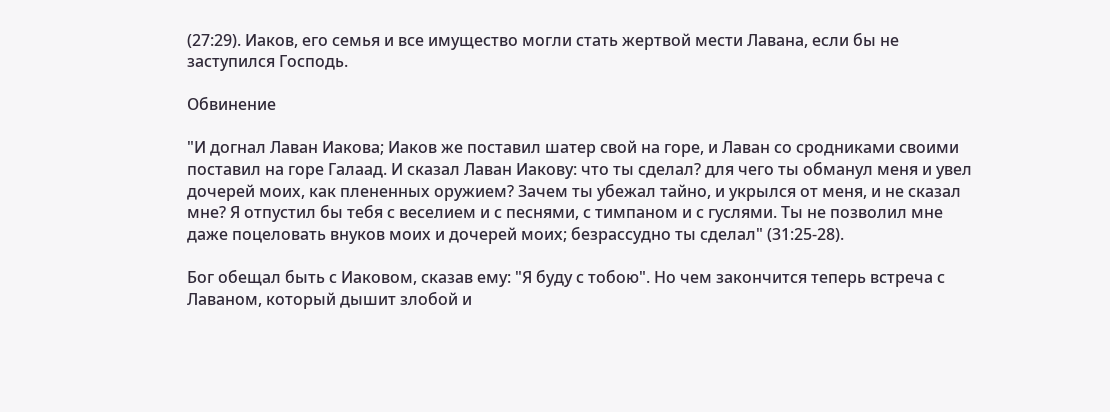(27:29). Иаков, его семья и все имущество могли стать жертвой мести Лавана, если бы не заступился Господь.

Обвинение

"И догнал Лаван Иакова; Иаков же поставил шатер свой на горе, и Лаван со сродниками своими поставил на горе Галаад. И сказал Лаван Иакову: что ты сделал? для чего ты обманул меня и увел дочерей моих, как плененных оружием? Зачем ты убежал тайно, и укрылся от меня, и не сказал мне? Я отпустил бы тебя с веселием и с песнями, с тимпаном и с гуслями. Ты не позволил мне даже поцеловать внуков моих и дочерей моих; безрассудно ты сделал" (31:25-28).

Бог обещал быть с Иаковом, сказав ему: "Я буду с тобою". Но чем закончится теперь встреча с Лаваном, который дышит злобой и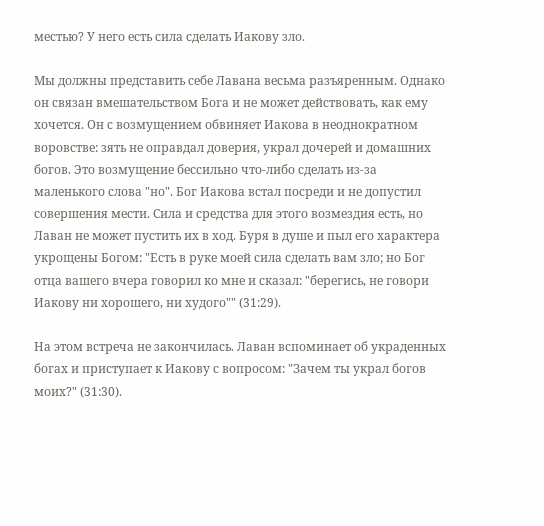местью? У него есть сила сделать Иакову зло.

Мы должны представить себе Лавана весьма разъяренным. Однако он связан вмешательством Бога и не может действовать, как ему хочется. Он с возмущением обвиняет Иакова в неоднократном воровстве: зять не оправдал доверия, украл дочерей и домашних богов. Это возмущение бессильно что-либо сделать из-за маленького слова "но". Бог Иакова встал посреди и не допустил совершения мести. Сила и средства для этого возмездия есть, но Лаван не может пустить их в ход. Буря в душе и пыл его характера укрощены Богом: "Есть в руке моей сила сделать вам зло; но Бог отца вашего вчера говорил ко мне и сказал: "берегись, не говори Иакову ни хорошего, ни худого"" (31:29).

На этом встреча не закончилась. Лаван вспоминает об украденных богах и приступает к Иакову с вопросом: "Зачем ты украл богов моих?" (31:30).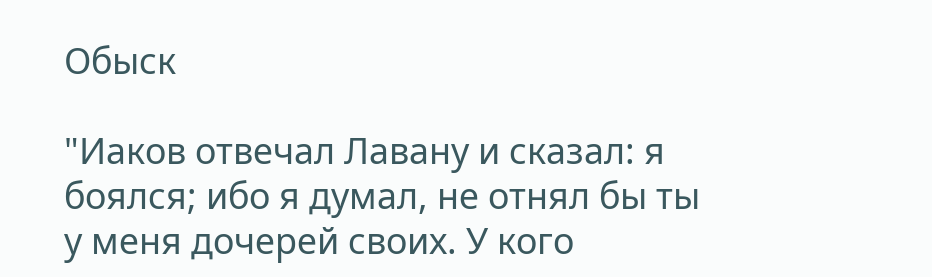Обыск

"Иаков отвечал Лавану и сказал: я боялся; ибо я думал, не отнял бы ты у меня дочерей своих. У кого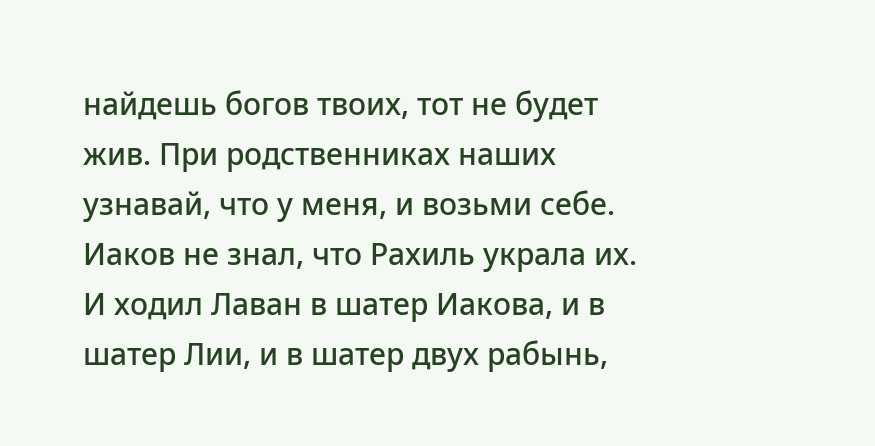найдешь богов твоих, тот не будет жив. При родственниках наших узнавай, что у меня, и возьми себе. Иаков не знал, что Рахиль украла их. И ходил Лаван в шатер Иакова, и в шатер Лии, и в шатер двух рабынь,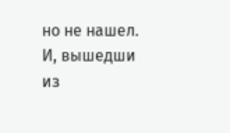но не нашел. И, вышедши из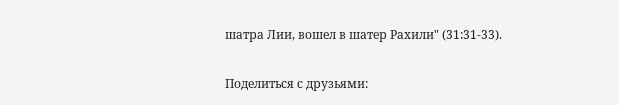шатра Лии, вошел в шатер Рахили" (31:31-33).

Поделиться с друзьями: